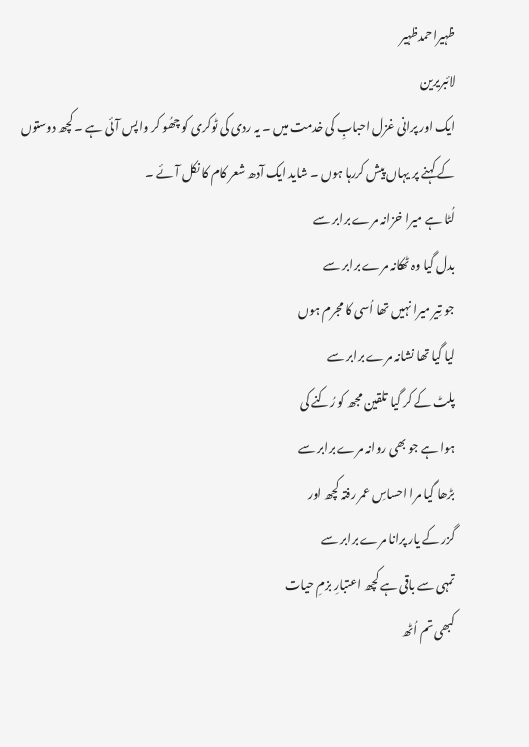ظہیراحمدظہیر
لائبریرین
ایک اور پرانی غزل احبابِ کی خدمت میں ۔ یہ ردی کی ٹوکری کو چھُو کر واپس آئی ہے ۔ کچھ دوستوں کے کہنے پر یہاں پیش کررہا ہوں ۔ شاید ایک آدھ شعر کام کا نکل آئے ۔
لُٹا ہے میرا خزانہ مرے برابر سے
بدل گیا وہ ٹھکانہ مرے برابر سے
جو تِیر میرا نہیں تھا اُسی کا مجرم ہوں
لیا گیا تھا نشانہ مرے برابر سے
پلٹ کے کر گیا تلقین مجھ کو رُکنے کی
ہوا ہے جو بھی روانہ مرے برابر سے
بڑھا گیا مرا احساسِ عمر رفتہ کچھ اور
گزر کے یار پرانا مرے برابر سے
تمہی سے باقی ہے کچھ اعتبارِ بزمِ حیات
کبھی تم اُٹھ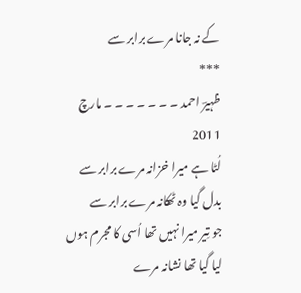کے نہ جانا مرے برابر سے
***
ظہیرؔ احمد ۔ ۔ ۔ ۔ ۔ ۔ ۔ مارچ 2011
لُٹا ہے میرا خزانہ مرے برابر سے
بدل گیا وہ ٹھکانہ مرے برابر سے
جو تِیر میرا نہیں تھا اُسی کا مجرم ہوں
لیا گیا تھا نشانہ مرے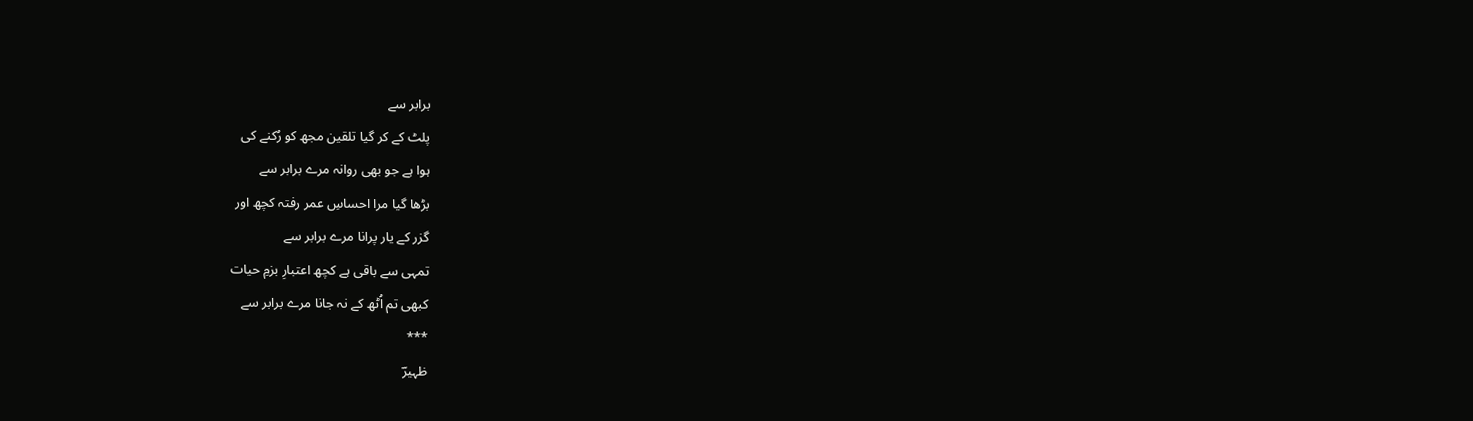برابر سے
پلٹ کے کر گیا تلقین مجھ کو رُکنے کی
ہوا ہے جو بھی روانہ مرے برابر سے
بڑھا گیا مرا احساسِ عمر رفتہ کچھ اور
گزر کے یار پرانا مرے برابر سے
تمہی سے باقی ہے کچھ اعتبارِ بزمِ حیات
کبھی تم اُٹھ کے نہ جانا مرے برابر سے
***
ظہیرؔ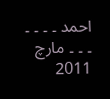احمد ۔ ۔ ۔ ۔ ۔ ۔ ۔ مارچ 2011